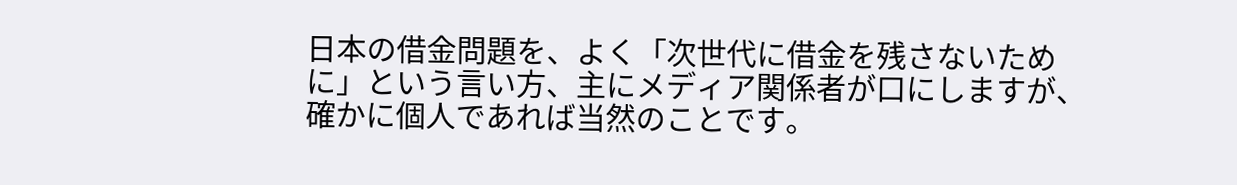日本の借金問題を、よく「次世代に借金を残さないために」という言い方、主にメディア関係者が口にしますが、確かに個人であれば当然のことです。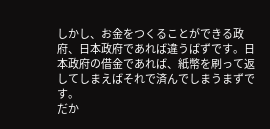しかし、お金をつくることができる政府、日本政府であれば違うばずです。日本政府の借金であれば、紙幣を刷って返してしまえばそれで済んでしまうまずです。
だか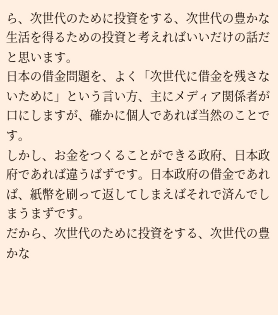ら、次世代のために投資をする、次世代の豊かな生活を得るための投資と考えればいいだけの話だと思います。
日本の借金問題を、よく「次世代に借金を残さないために」という言い方、主にメディア関係者が口にしますが、確かに個人であれば当然のことです。
しかし、お金をつくることができる政府、日本政府であれば違うばずです。日本政府の借金であれば、紙幣を刷って返してしまえばそれで済んでしまうまずです。
だから、次世代のために投資をする、次世代の豊かな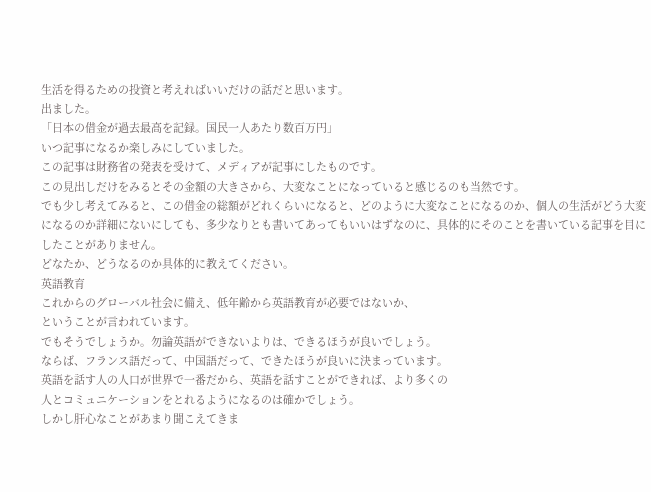生活を得るための投資と考えればいいだけの話だと思います。
出ました。
「日本の借金が過去最高を記録。国民一人あたり数百万円」
いつ記事になるか楽しみにしていました。
この記事は財務省の発表を受けて、メディアが記事にしたものです。
この見出しだけをみるとその金額の大きさから、大変なことになっていると感じるのも当然です。
でも少し考えてみると、この借金の総額がどれくらいになると、どのように大変なことになるのか、個人の生活がどう大変になるのか詳細にないにしても、多少なりとも書いてあってもいいはずなのに、具体的にそのことを書いている記事を目にしたことがありません。
どなたか、どうなるのか具体的に教えてください。
英語教育
これからのグローバル社会に備え、低年齢から英語教育が必要ではないか、
ということが言われています。
でもそうでしょうか。勿論英語ができないよりは、できるほうが良いでしょう。
ならば、フランス語だって、中国語だって、できたほうが良いに決まっています。
英語を話す人の人口が世界で一番だから、英語を話すことができれば、より多くの
人とコミュニケーションをとれるようになるのは確かでしょう。
しかし肝心なことがあまり聞こえてきま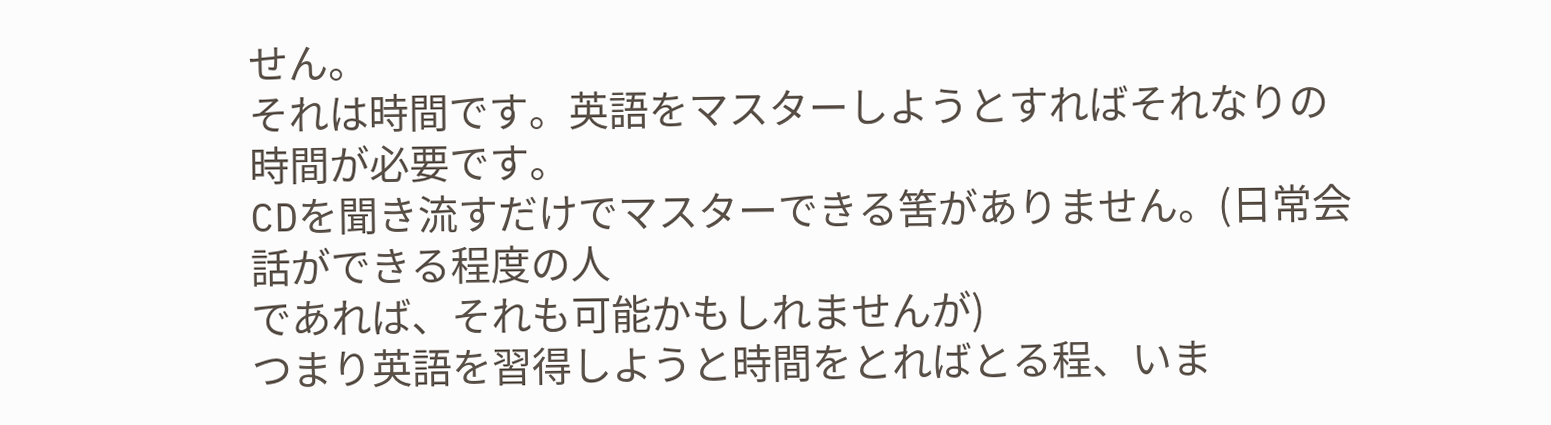せん。
それは時間です。英語をマスターしようとすればそれなりの時間が必要です。
CDを聞き流すだけでマスターできる筈がありません。(日常会話ができる程度の人
であれば、それも可能かもしれませんが)
つまり英語を習得しようと時間をとればとる程、いま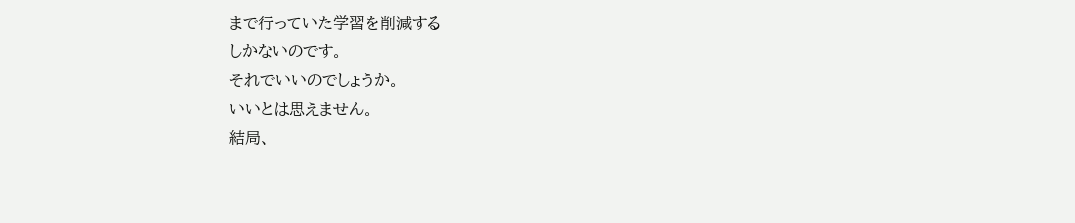まで行っていた学習を削減する
しかないのです。
それでいいのでしょうか。
いいとは思えません。
結局、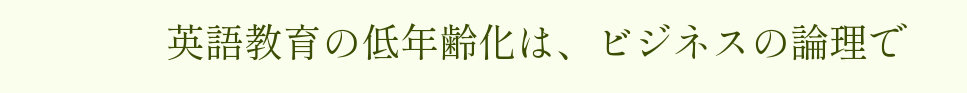英語教育の低年齢化は、ビジネスの論理で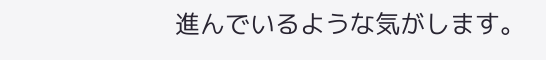進んでいるような気がします。